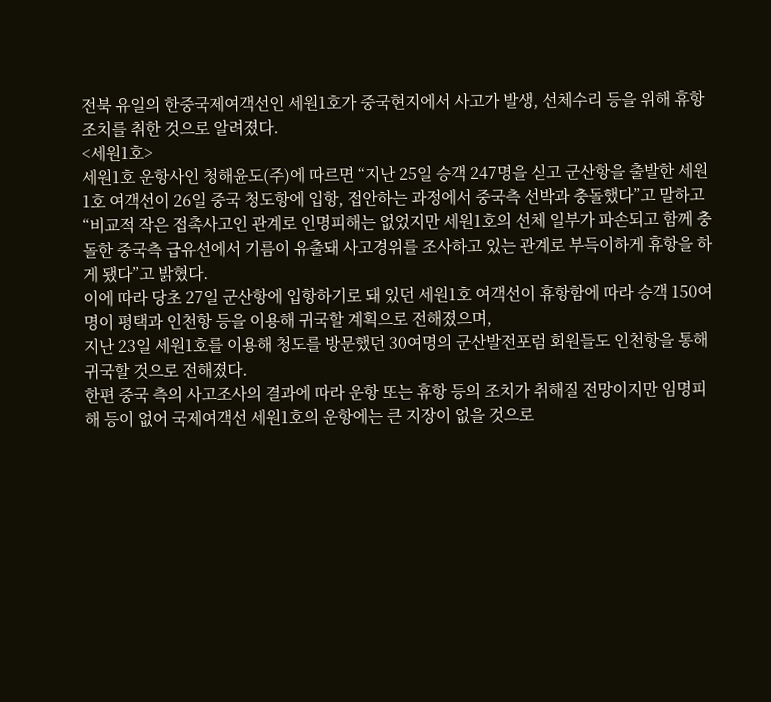전북 유일의 한중국제여객선인 세원1호가 중국현지에서 사고가 발생, 선체수리 등을 위해 휴항조치를 취한 것으로 알려졌다.
<세원1호>
세원1호 운항사인 청해윤도(주)에 따르면 “지난 25일 승객 247명을 싣고 군산항을 출발한 세원1호 여객선이 26일 중국 청도항에 입항, 접안하는 과정에서 중국측 선박과 충돌했다”고 말하고
“비교적 작은 접촉사고인 관계로 인명피해는 없었지만 세원1호의 선체 일부가 파손되고 함께 충돌한 중국측 급유선에서 기름이 유출돼 사고경위를 조사하고 있는 관계로 부득이하게 휴항을 하게 됐다”고 밝혔다.
이에 따라 당초 27일 군산항에 입항하기로 돼 있던 세원1호 여객선이 휴항함에 따라 승객 150여명이 평택과 인천항 등을 이용해 귀국할 계획으로 전해졌으며,
지난 23일 세원1호를 이용해 청도를 방문했던 30여명의 군산발전포럼 회원들도 인천항을 통해 귀국할 것으로 전해졌다.
한편 중국 측의 사고조사의 결과에 따라 운항 또는 휴항 등의 조치가 취해질 전망이지만 임명피해 등이 없어 국제여객선 세원1호의 운항에는 큰 지장이 없을 것으로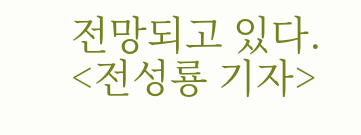전망되고 있다.
<전성룡 기자>